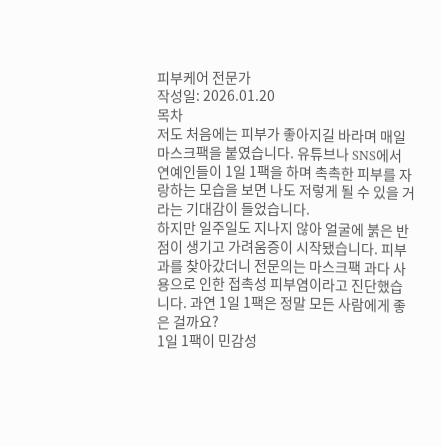피부케어 전문가
작성일: 2026.01.20
목차
저도 처음에는 피부가 좋아지길 바라며 매일 마스크팩을 붙였습니다. 유튜브나 SNS에서 연예인들이 1일 1팩을 하며 촉촉한 피부를 자랑하는 모습을 보면 나도 저렇게 될 수 있을 거라는 기대감이 들었습니다.
하지만 일주일도 지나지 않아 얼굴에 붉은 반점이 생기고 가려움증이 시작됐습니다. 피부과를 찾아갔더니 전문의는 마스크팩 과다 사용으로 인한 접촉성 피부염이라고 진단했습니다. 과연 1일 1팩은 정말 모든 사람에게 좋은 걸까요?
1일 1팩이 민감성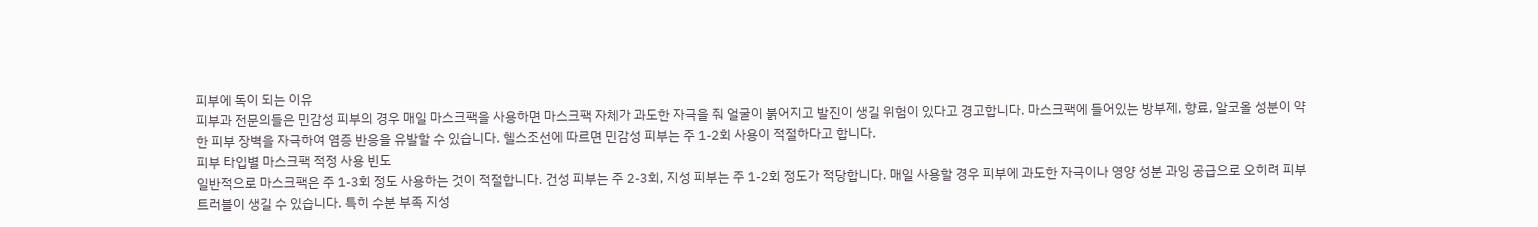피부에 독이 되는 이유
피부과 전문의들은 민감성 피부의 경우 매일 마스크팩을 사용하면 마스크팩 자체가 과도한 자극을 줘 얼굴이 붉어지고 발진이 생길 위험이 있다고 경고합니다. 마스크팩에 들어있는 방부제, 향료, 알코올 성분이 약한 피부 장벽을 자극하여 염증 반응을 유발할 수 있습니다. 헬스조선에 따르면 민감성 피부는 주 1-2회 사용이 적절하다고 합니다.
피부 타입별 마스크팩 적정 사용 빈도
일반적으로 마스크팩은 주 1-3회 정도 사용하는 것이 적절합니다. 건성 피부는 주 2-3회, 지성 피부는 주 1-2회 정도가 적당합니다. 매일 사용할 경우 피부에 과도한 자극이나 영양 성분 과잉 공급으로 오히려 피부 트러블이 생길 수 있습니다. 특히 수분 부족 지성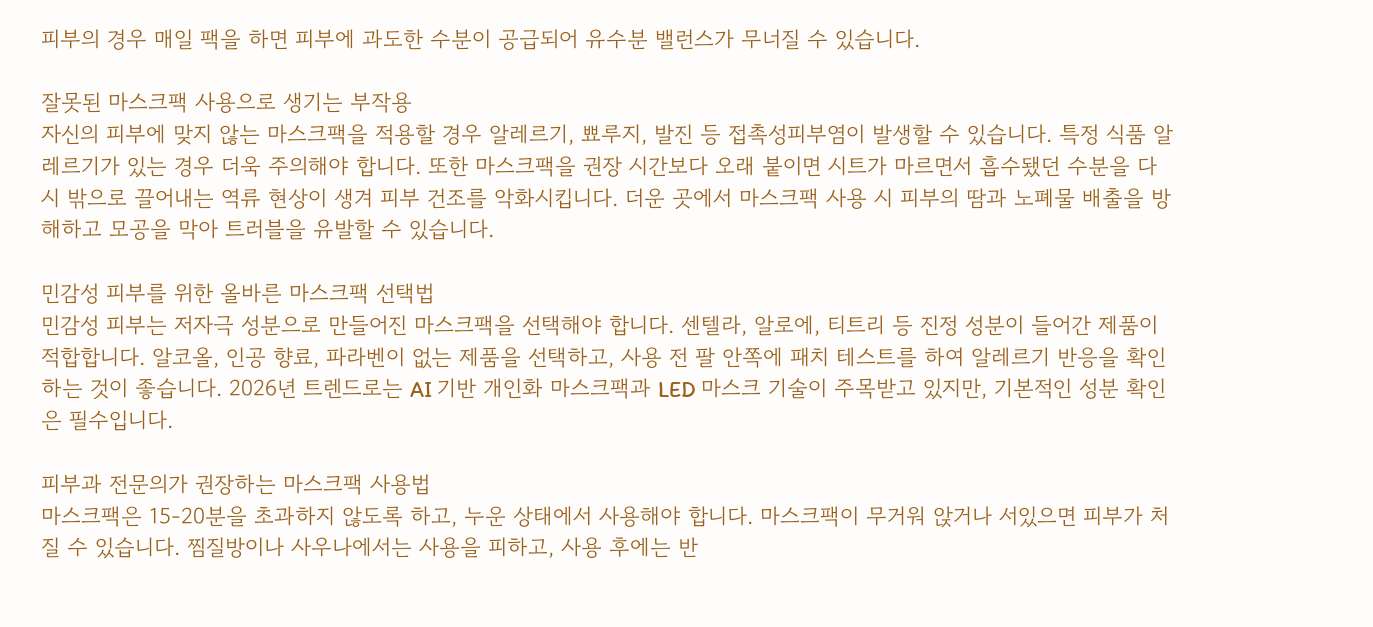피부의 경우 매일 팩을 하면 피부에 과도한 수분이 공급되어 유수분 밸런스가 무너질 수 있습니다.

잘못된 마스크팩 사용으로 생기는 부작용
자신의 피부에 맞지 않는 마스크팩을 적용할 경우 알레르기, 뾰루지, 발진 등 접촉성피부염이 발생할 수 있습니다. 특정 식품 알레르기가 있는 경우 더욱 주의해야 합니다. 또한 마스크팩을 권장 시간보다 오래 붙이면 시트가 마르면서 흡수됐던 수분을 다시 밖으로 끌어내는 역류 현상이 생겨 피부 건조를 악화시킵니다. 더운 곳에서 마스크팩 사용 시 피부의 땀과 노폐물 배출을 방해하고 모공을 막아 트러블을 유발할 수 있습니다.

민감성 피부를 위한 올바른 마스크팩 선택법
민감성 피부는 저자극 성분으로 만들어진 마스크팩을 선택해야 합니다. 센텔라, 알로에, 티트리 등 진정 성분이 들어간 제품이 적합합니다. 알코올, 인공 향료, 파라벤이 없는 제품을 선택하고, 사용 전 팔 안쪽에 패치 테스트를 하여 알레르기 반응을 확인하는 것이 좋습니다. 2026년 트렌드로는 AI 기반 개인화 마스크팩과 LED 마스크 기술이 주목받고 있지만, 기본적인 성분 확인은 필수입니다.

피부과 전문의가 권장하는 마스크팩 사용법
마스크팩은 15-20분을 초과하지 않도록 하고, 누운 상태에서 사용해야 합니다. 마스크팩이 무거워 앉거나 서있으면 피부가 처질 수 있습니다. 찜질방이나 사우나에서는 사용을 피하고, 사용 후에는 반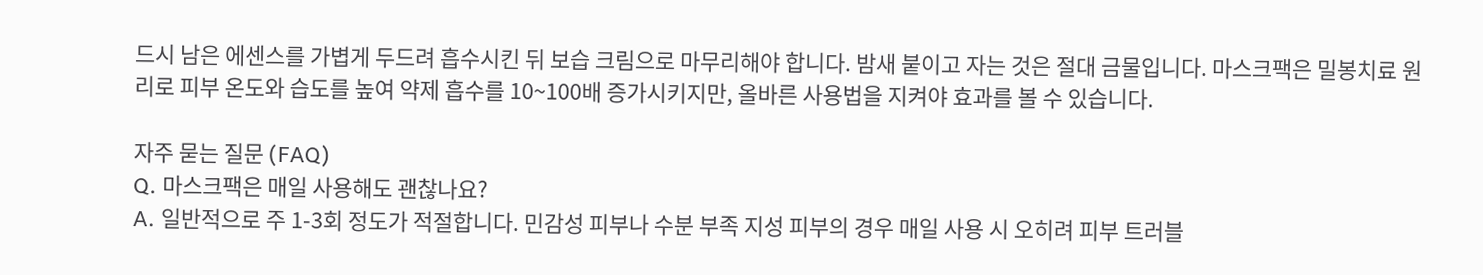드시 남은 에센스를 가볍게 두드려 흡수시킨 뒤 보습 크림으로 마무리해야 합니다. 밤새 붙이고 자는 것은 절대 금물입니다. 마스크팩은 밀봉치료 원리로 피부 온도와 습도를 높여 약제 흡수를 10~100배 증가시키지만, 올바른 사용법을 지켜야 효과를 볼 수 있습니다.

자주 묻는 질문 (FAQ)
Q. 마스크팩은 매일 사용해도 괜찮나요?
A. 일반적으로 주 1-3회 정도가 적절합니다. 민감성 피부나 수분 부족 지성 피부의 경우 매일 사용 시 오히려 피부 트러블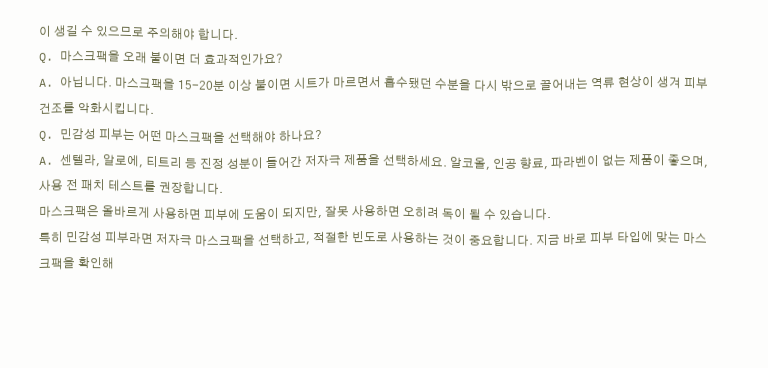이 생길 수 있으므로 주의해야 합니다.
Q. 마스크팩을 오래 붙이면 더 효과적인가요?
A. 아닙니다. 마스크팩을 15-20분 이상 붙이면 시트가 마르면서 흡수됐던 수분을 다시 밖으로 끌어내는 역류 현상이 생겨 피부 건조를 악화시킵니다.
Q. 민감성 피부는 어떤 마스크팩을 선택해야 하나요?
A. 센텔라, 알로에, 티트리 등 진정 성분이 들어간 저자극 제품을 선택하세요. 알코올, 인공 향료, 파라벤이 없는 제품이 좋으며, 사용 전 패치 테스트를 권장합니다.
마스크팩은 올바르게 사용하면 피부에 도움이 되지만, 잘못 사용하면 오히려 독이 될 수 있습니다.
특히 민감성 피부라면 저자극 마스크팩을 선택하고, 적절한 빈도로 사용하는 것이 중요합니다. 지금 바로 피부 타입에 맞는 마스크팩을 확인해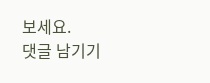보세요.
댓글 남기기